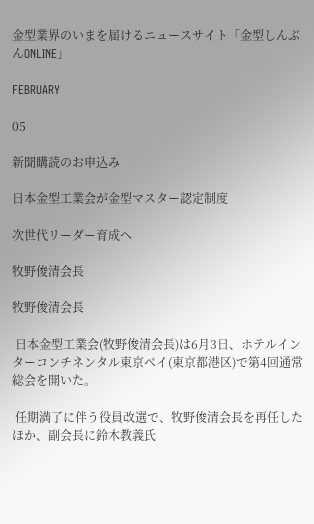金型業界のいまを届けるニュースサイト「金型しんぶんONLINE」

FEBRUARY

05

新聞購読のお申込み

日本金型工業会が金型マスター認定制度

次世代リーダー育成へ

牧野俊清会長

牧野俊清会長

 日本金型工業会(牧野俊清会長)は6月3日、ホテルインターコンチネンタル東京ベイ(東京都港区)で第4回通常総会を開いた。

 任期満了に伴う役員改選で、牧野俊清会長を再任したほか、副会長に鈴木教義氏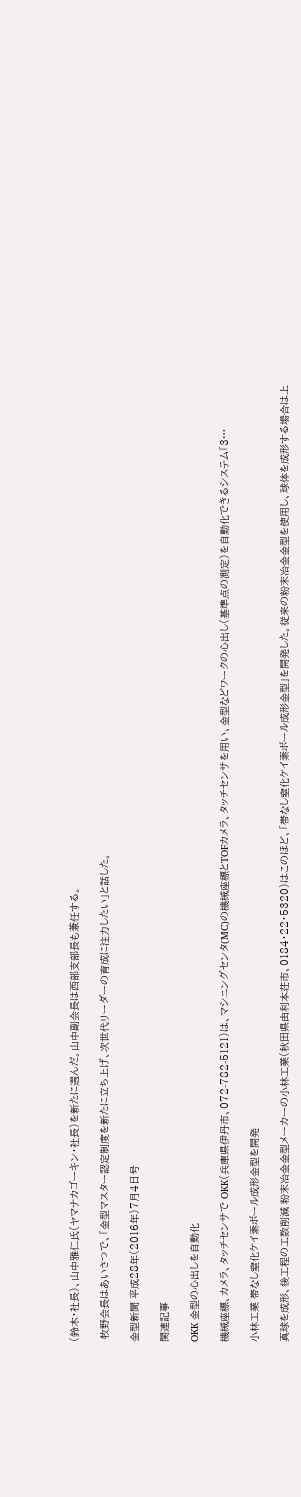(鈴木・社長)、山中雅仁氏(ヤマナカゴーキン・社長)を新たに選んだ。山中副会長は西部支部長も兼任する。

 牧野会長はあいさつで、「金型マスター認定制度を新たに立ち上げ、次世代リーダーの育成に注力したい」と話した。

金型新聞 平成28年(2016年)7月4日号

関連記事

OKK 金型の心出しを自動化

機械座標、カメラ、タッチセンサで OKK(兵庫県伊丹市、072-782-5121)は、マシニングセンタ(MC)の機械座標とTOFカメラ、タッチセンサを用い、金型などワークの心出し(基準点の測定)を自動化できるシステム「3…

小林工業 帯なし窒化ケイ素ボール成形金型を開発

真球を成形、後工程の工数削減 粉末冶金金型メーカーの小林工業(秋田県由利本荘市、0184・22・5320)はこのほど、「帯なし窒化ケイ素ボール成形金型」を開発した。従来の粉末冶金金型を使用し、球体を成形する場合は上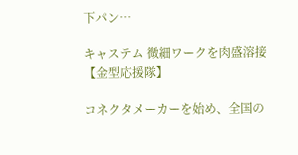下パン…

キャステム 微細ワークを肉盛溶接【金型応援隊】

コネクタメーカーを始め、全国の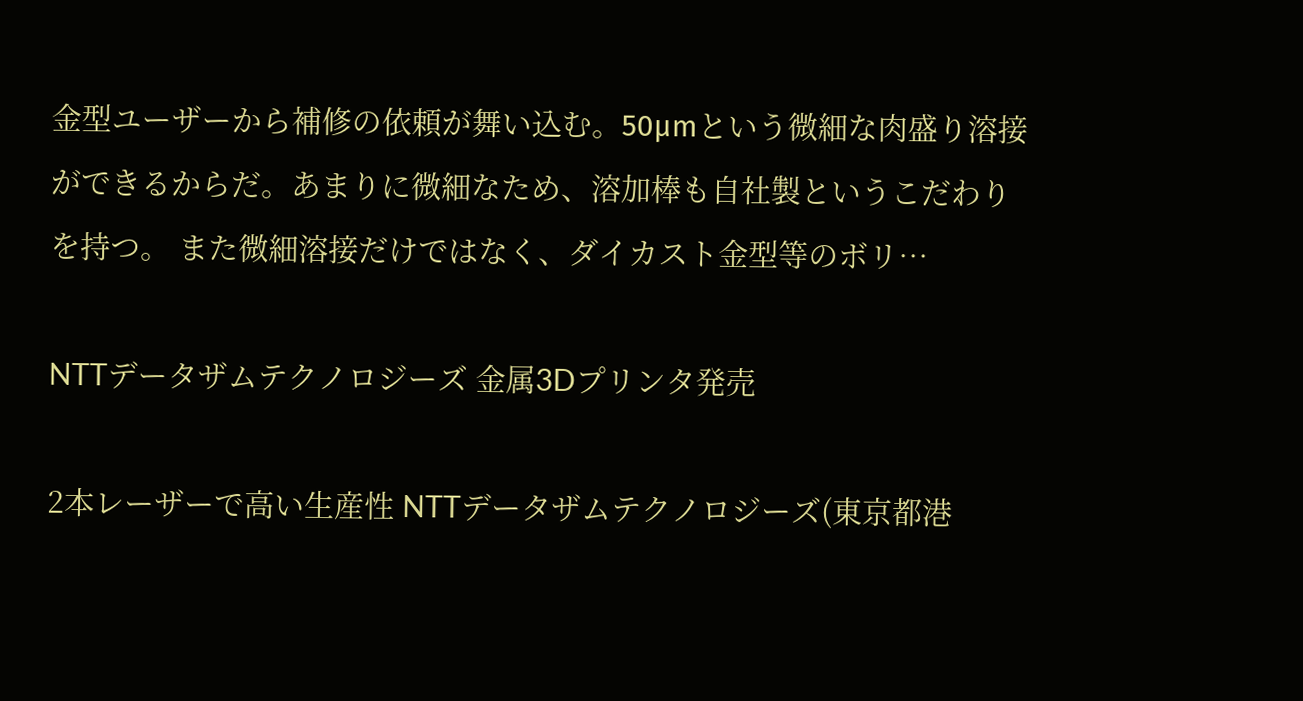金型ユーザーから補修の依頼が舞い込む。50μmという微細な肉盛り溶接ができるからだ。あまりに微細なため、溶加棒も自社製というこだわりを持つ。 また微細溶接だけではなく、ダイカスト金型等のボリ…

NTTデータザムテクノロジーズ 金属3Dプリンタ発売

2本レーザーで高い生産性 NTTデータザムテクノロジーズ(東京都港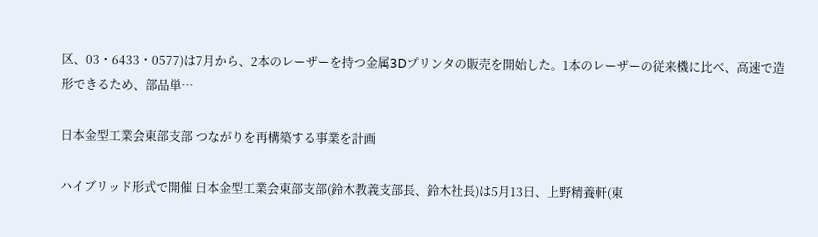区、03・6433・0577)は7月から、2本のレーザーを持つ金属3Dプリンタの販売を開始した。1本のレーザーの従来機に比べ、高速で造形できるため、部品単…

日本金型工業会東部支部 つながりを再構築する事業を計画

ハイブリッド形式で開催 日本金型工業会東部支部(鈴木教義支部長、鈴木社長)は5月13日、上野精養軒(東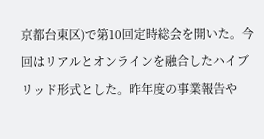京都台東区)で第10回定時総会を開いた。今回はリアルとオンラインを融合したハイブリッド形式とした。昨年度の事業報告や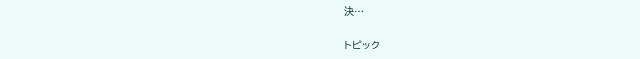決…

トピック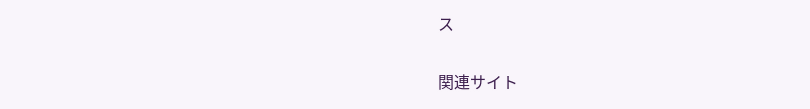ス

関連サイト